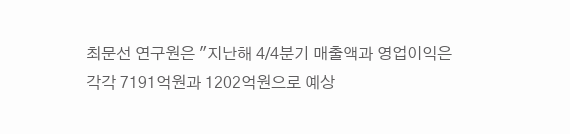최문선 연구원은 "지난해 4/4분기 매출액과 영업이익은 각각 7191억원과 1202억원으로 예상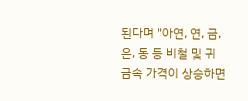된다며 "아연, 연, 금, 은, 동 등 비철 및 귀금속 가격이 상승하면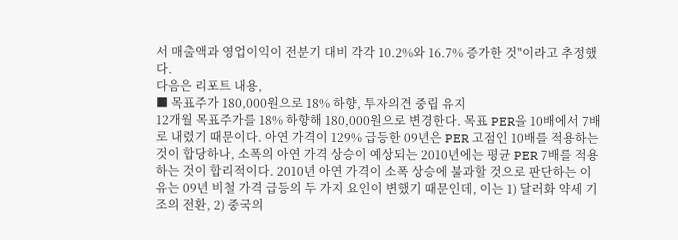서 매출액과 영업이익이 전분기 대비 각각 10.2%와 16.7% 증가한 것"이라고 추정했다.
다음은 리포트 내용,
■ 목표주가 180,000원으로 18% 하향, 투자의견 중립 유지
12개월 목표주가를 18% 하향해 180,000원으로 변경한다. 목표 PER을 10배에서 7배로 내렸기 때문이다. 아연 가격이 129% 급등한 09년은 PER 고점인 10배를 적용하는 것이 합당하나, 소폭의 아연 가격 상승이 예상되는 2010년에는 평균 PER 7배를 적용하는 것이 합리적이다. 2010년 아연 가격이 소폭 상승에 불과할 것으로 판단하는 이유는 09년 비철 가격 급등의 두 가지 요인이 변했기 때문인데, 이는 1) 달러화 약세 기조의 전환, 2) 중국의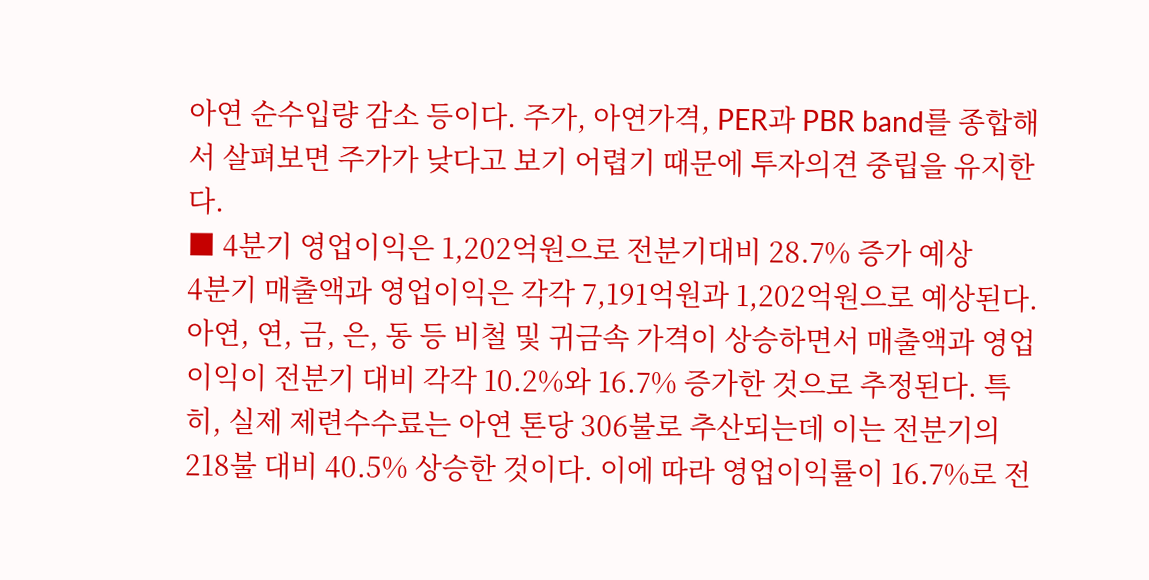아연 순수입량 감소 등이다. 주가, 아연가격, PER과 PBR band를 종합해서 살펴보면 주가가 낮다고 보기 어렵기 때문에 투자의견 중립을 유지한다.
■ 4분기 영업이익은 1,202억원으로 전분기대비 28.7% 증가 예상
4분기 매출액과 영업이익은 각각 7,191억원과 1,202억원으로 예상된다. 아연, 연, 금, 은, 동 등 비철 및 귀금속 가격이 상승하면서 매출액과 영업이익이 전분기 대비 각각 10.2%와 16.7% 증가한 것으로 추정된다. 특히, 실제 제련수수료는 아연 톤당 306불로 추산되는데 이는 전분기의 218불 대비 40.5% 상승한 것이다. 이에 따라 영업이익률이 16.7%로 전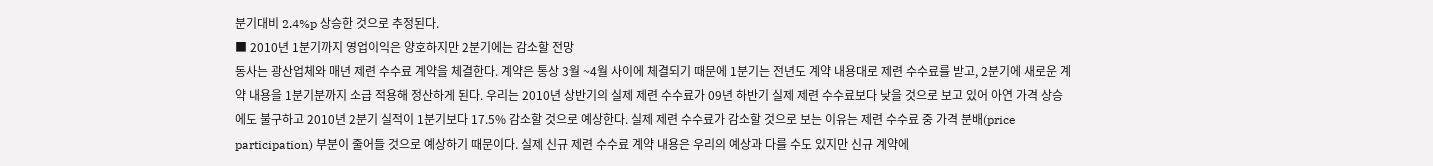분기대비 2.4%p 상승한 것으로 추정된다.
■ 2010년 1분기까지 영업이익은 양호하지만 2분기에는 감소할 전망
동사는 광산업체와 매년 제련 수수료 계약을 체결한다. 계약은 통상 3월 ~4월 사이에 체결되기 때문에 1분기는 전년도 계약 내용대로 제련 수수료를 받고, 2분기에 새로운 계약 내용을 1분기분까지 소급 적용해 정산하게 된다. 우리는 2010년 상반기의 실제 제련 수수료가 09년 하반기 실제 제련 수수료보다 낮을 것으로 보고 있어 아연 가격 상승에도 불구하고 2010년 2분기 실적이 1분기보다 17.5% 감소할 것으로 예상한다. 실제 제련 수수료가 감소할 것으로 보는 이유는 제련 수수료 중 가격 분배(price participation) 부분이 줄어들 것으로 예상하기 때문이다. 실제 신규 제련 수수료 계약 내용은 우리의 예상과 다를 수도 있지만 신규 계약에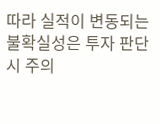따라 실적이 변동되는 불확실성은 투자 판단 시 주의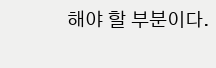해야 할 부분이다.